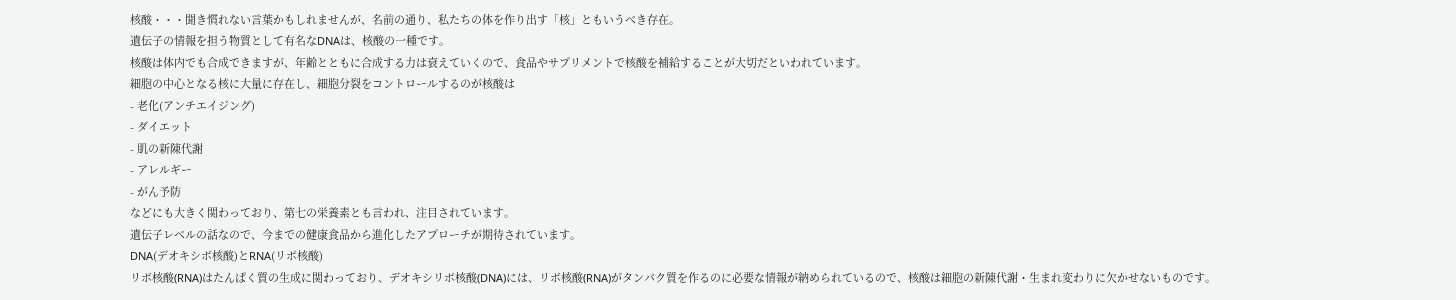核酸・・・聞き慣れない言葉かもしれませんが、名前の通り、私たちの体を作り出す「核」ともいうべき存在。
遺伝子の情報を担う物質として有名なDNAは、核酸の一種です。
核酸は体内でも合成できますが、年齢とともに合成する力は衰えていくので、食品やサプリメントで核酸を補給することが大切だといわれています。
細胞の中心となる核に大量に存在し、細胞分裂をコントロールするのが核酸は
- 老化(アンチエイジング)
- ダイエット
- 肌の新陳代謝
- アレルギー
- がん予防
などにも大きく関わっており、第七の栄養素とも言われ、注目されています。
遺伝子レベルの話なので、今までの健康食品から進化したアプローチが期待されています。
DNA(デオキシボ核酸)とRNA(リボ核酸)
リボ核酸(RNA)はたんぱく質の生成に関わっており、デオキシリボ核酸(DNA)には、リボ核酸(RNA)がタンパク質を作るのに必要な情報が納められているので、核酸は細胞の新陳代謝・生まれ変わりに欠かせないものです。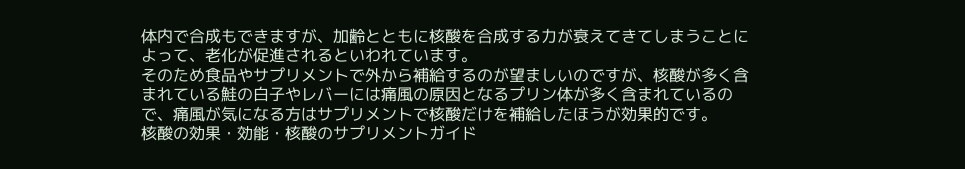体内で合成もできますが、加齢とともに核酸を合成する力が衰えてきてしまうことによって、老化が促進されるといわれています。
そのため食品やサプリメントで外から補給するのが望ましいのですが、核酸が多く含まれている鮭の白子やレバーには痛風の原因となるプリン体が多く含まれているので、痛風が気になる方はサプリメントで核酸だけを補給したほうが効果的です。
核酸の効果・効能・核酸のサプリメントガイド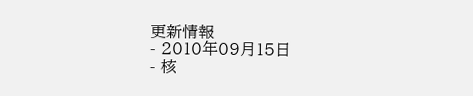更新情報
- 2010年09月15日
- 核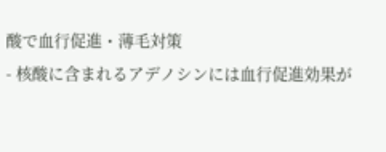酸で血行促進・薄毛対策
- 核酸に含まれるアデノシンには血行促進効果が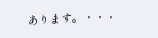あります。・・・